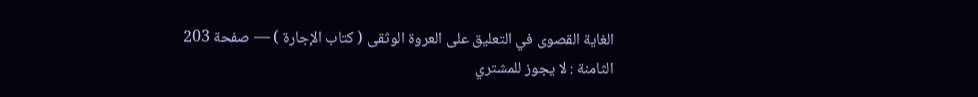الغاية القصوى في التعليق على العروة الوثقى ( كتاب الإجارة ) — صفحة 203
الثامنة : لا يجوز للمشتري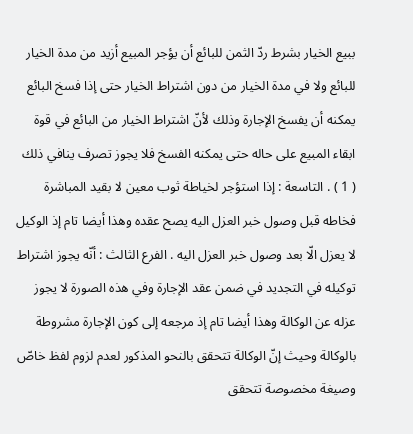ببيع الخيار بشرط ردّ الثمن للبائع أن يؤجر المبيع أزيد من مدة الخيار للبائع ولا في مدة الخيار من دون اشتراط الخيار حتى إذا فسخ البائع يمكنه أن يفسخ الإجارة وذلك لأنّ اشتراط الخيار من البائع في قوة ابقاء المبيع على حاله حتى يمكنه الفسخ فلا يجوز تصرف ينافي ذلك ( 1 ) . التاسعة : إذا استؤجر لخياطة ثوب معين لا بقيد المباشرة فخاطه قبل وصول خبر العزل اليه يصح عقده وهذا أيضا تام إذ الوكيل لا يعزل الّا بعد وصول خبر العزل اليه . الفرع الثالث : أنّه يجوز اشتراط توكيله في التجديد في ضمن عقد الإجارة وفي هذه الصورة لا يجوز عزله عن الوكالة وهذا أيضا تام إذ مرجعه إلى كون الإجارة مشروطة بالوكالة وحيث إنّ الوكالة تتحقق بالنحو المذكور لعدم لزوم لفظ خاصّ وصيغة مخصوصة تتحقق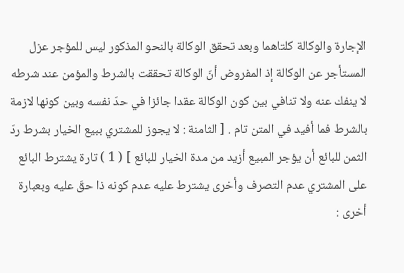الإجارة والوكالة كلتاهما وبعد تحقق الوكالة بالنحو المذكور ليس للمؤجر عزل المستأجر عن الوكالة إذ المفروض أنّ الوكالة تحققت بالشرط والمؤمن عند شرطه لا ينفك عنه ولا تنافي بين كون الوكالة عقدا جائزا في حدّ نفسه وبين كونها لازمة بالشرط فما أفيد في المتن تام . [ الثامنة : لا يجوز للمشتري ببيع الخيار بشرط ردّ الثمن للبائع أن يؤجر المبيع أزيد من مدة الخيار للبائع ] ( 1 ) تارة يشترط البائع على المشتري عدم التصرف وأخرى يشترط عليه عدم كونه ذا حقّ عليه وبعبارة أخرى :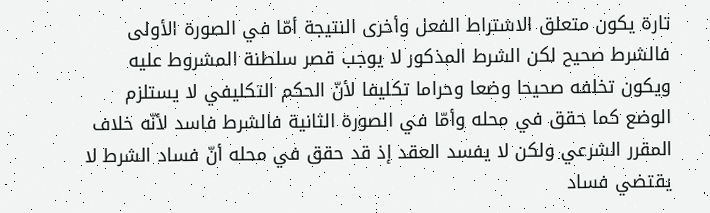تارة يكون متعلق الاشتراط الفعل وأخرى النتيجة أمّا في الصورة الأولى فالشرط صحيح لكن الشرط المذكور لا يوجب قصر سلطنة المشروط عليه ويكون تخلفه صحيحا وضعا وحراما تكليفا لأنّ الحكم التكليفي لا يستلزم الوضع كما حقق في محله وأمّا في الصورة الثانية فالشرط فاسد لأنّه خلاف المقرر الشرعي ولكن لا يفسد العقد إذ قد حقق في محله أنّ فساد الشرط لا يقتضي فساد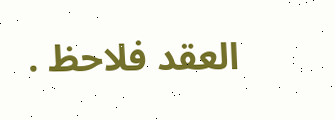العقد فلاحظ .